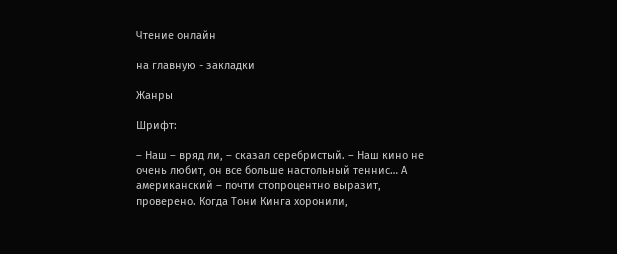Чтение онлайн

на главную - закладки

Жанры

Шрифт:

– Наш – вряд ли, – сказал серебристый. – Наш кино не очень любит, он все больше настольный теннис… А американский – почти стопроцентно выразит, проверено. Когда Тони Кинга хоронили,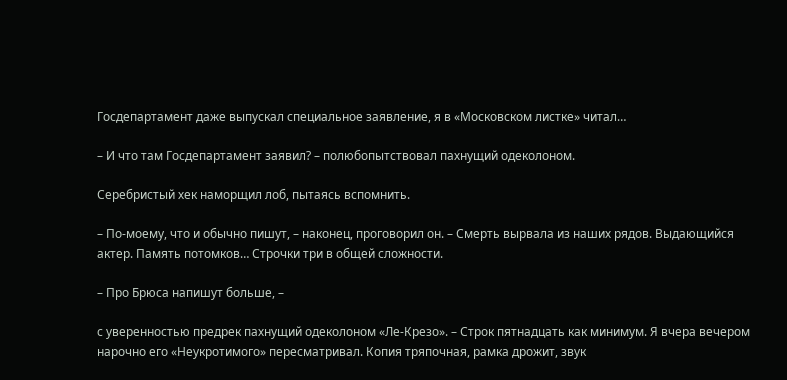Госдепартамент даже выпускал специальное заявление, я в «Московском листке» читал…

– И что там Госдепартамент заявил? – полюбопытствовал пахнущий одеколоном.

Серебристый хек наморщил лоб, пытаясь вспомнить.

– По-моему, что и обычно пишут, – наконец, проговорил он. – Смерть вырвала из наших рядов. Выдающийся актер. Память потомков… Строчки три в общей сложности.

– Про Брюса напишут больше, –

с уверенностью предрек пахнущий одеколоном «Ле-Крезо». – Строк пятнадцать как минимум. Я вчера вечером нарочно его «Неукротимого» пересматривал. Копия тряпочная, рамка дрожит, звук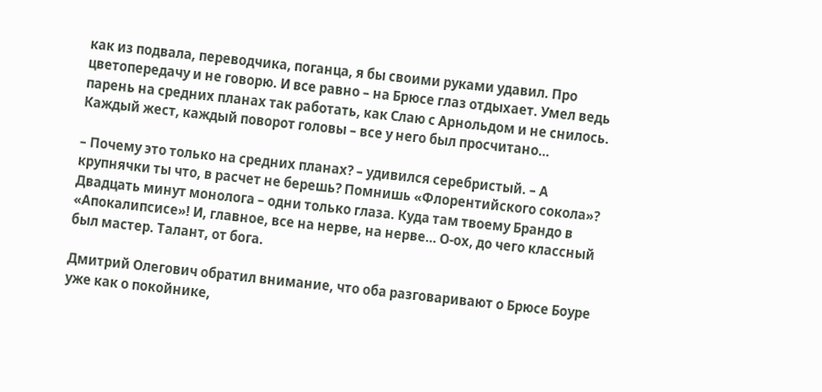как из подвала, переводчика, поганца, я бы своими руками удавил. Про цветопередачу и не говорю. И все равно – на Брюсе глаз отдыхает. Умел ведь парень на средних планах так работать, как Слаю с Арнольдом и не снилось. Каждый жест, каждый поворот головы – все у него был просчитано…

– Почему это только на средних планах? – удивился серебристый. – А крупнячки ты что, в расчет не берешь? Помнишь «Флорентийского сокола»? Двадцать минут монолога – одни только глаза. Куда там твоему Брандо в «Апокалипсисе»! И, главное, все на нерве, на нерве… О-ох, до чего классный был мастер. Талант, от бога.

Дмитрий Олегович обратил внимание, что оба разговаривают о Брюсе Боуре уже как о покойнике,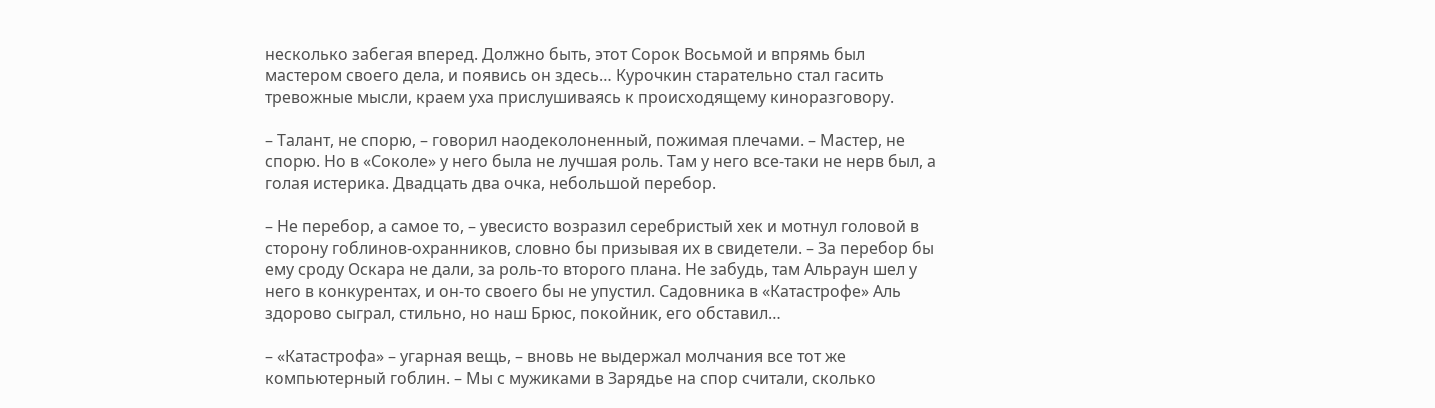несколько забегая вперед. Должно быть, этот Сорок Восьмой и впрямь был мастером своего дела, и появись он здесь… Курочкин старательно стал гасить тревожные мысли, краем уха прислушиваясь к происходящему киноразговору.

– Талант, не спорю, – говорил наодеколоненный, пожимая плечами. – Мастер, не спорю. Но в «Соколе» у него была не лучшая роль. Там у него все-таки не нерв был, а голая истерика. Двадцать два очка, небольшой перебор.

– Не перебор, а самое то, – увесисто возразил серебристый хек и мотнул головой в сторону гоблинов-охранников, словно бы призывая их в свидетели. – За перебор бы ему сроду Оскара не дали, за роль-то второго плана. Не забудь, там Альраун шел у него в конкурентах, и он-то своего бы не упустил. Садовника в «Катастрофе» Аль здорово сыграл, стильно, но наш Брюс, покойник, его обставил…

– «Катастрофа» – угарная вещь, – вновь не выдержал молчания все тот же компьютерный гоблин. – Мы с мужиками в Зарядье на спор считали, сколько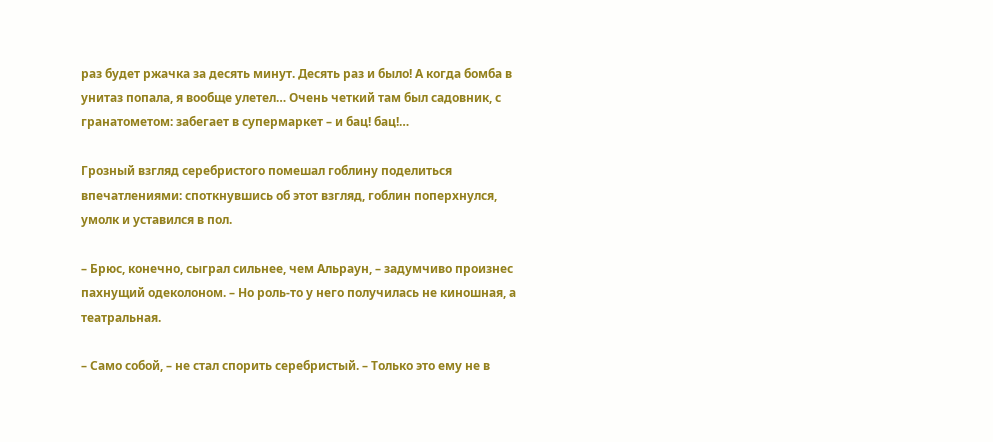раз будет ржачка за десять минут. Десять раз и было! А когда бомба в унитаз попала, я вообще улетел… Очень четкий там был садовник, с гранатометом: забегает в супермаркет – и бац! бац!…

Грозный взгляд серебристого помешал гоблину поделиться впечатлениями: споткнувшись об этот взгляд, гоблин поперхнулся, умолк и уставился в пол.

– Брюс, конечно, сыграл сильнее, чем Альраун, – задумчиво произнес пахнущий одеколоном. – Но роль-то у него получилась не киношная, а театральная.

– Само собой, – не стал спорить серебристый. – Только это ему не в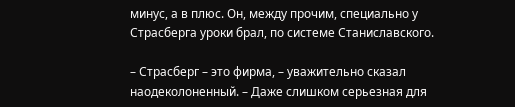минус, а в плюс. Он, между прочим, специально у Страсберга уроки брал, по системе Станиславского.

– Страсберг – это фирма, – уважительно сказал наодеколоненный. – Даже слишком серьезная для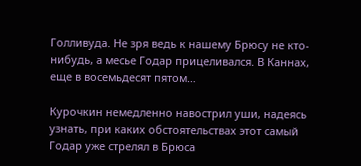Голливуда. Не зря ведь к нашему Брюсу не кто-нибудь, а месье Годар прицеливался. В Каннах, еще в восемьдесят пятом…

Курочкин немедленно навострил уши, надеясь узнать, при каких обстоятельствах этот самый Годар уже стрелял в Брюса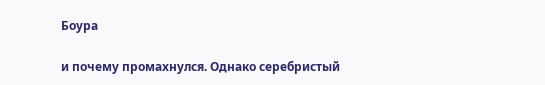Боура

и почему промахнулся. Однако серебристый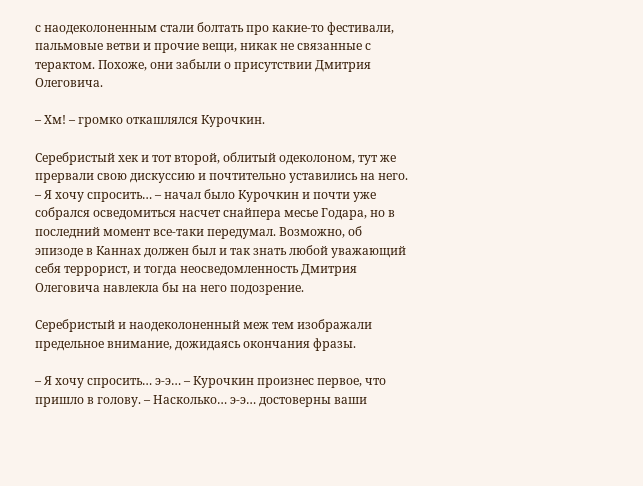с наодеколоненным стали болтать про какие-то фестивали, пальмовые ветви и прочие вещи, никак не связанные с терактом. Похоже, они забыли о присутствии Дмитрия Олеговича.

– Хм! – громко откашлялся Курочкин.

Серебристый хек и тот второй, облитый одеколоном, тут же прервали свою дискуссию и почтительно уставились на него. – Я хочу спросить… – начал было Курочкин и почти уже собрался осведомиться насчет снайпера месье Годара, но в последний момент все-таки передумал. Возможно, об эпизоде в Каннах должен был и так знать любой уважающий себя террорист, и тогда неосведомленность Дмитрия Олеговича навлекла бы на него подозрение.

Серебристый и наодеколоненный меж тем изображали предельное внимание, дожидаясь окончания фразы.

– Я хочу спросить… э-э… – Курочкин произнес первое, что пришло в голову. – Насколько… э-э… достоверны ваши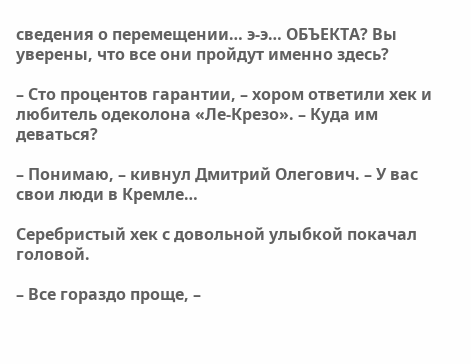сведения о перемещении… э-э… ОБЪЕКТА? Вы уверены, что все они пройдут именно здесь?

– Сто процентов гарантии, – хором ответили хек и любитель одеколона «Ле-Крезо». – Куда им деваться?

– Понимаю, – кивнул Дмитрий Олегович. – У вас свои люди в Кремле…

Серебристый хек с довольной улыбкой покачал головой.

– Все гораздо проще, –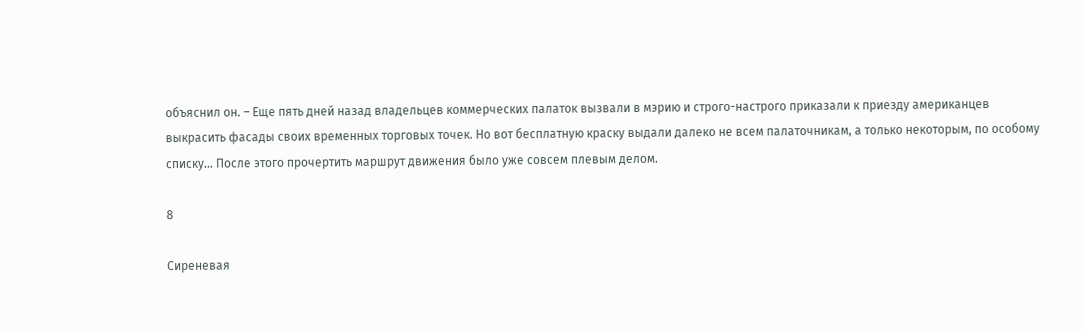объяснил он. – Еще пять дней назад владельцев коммерческих палаток вызвали в мэрию и строго-настрого приказали к приезду американцев выкрасить фасады своих временных торговых точек. Но вот бесплатную краску выдали далеко не всем палаточникам, а только некоторым, по особому списку… После этого прочертить маршрут движения было уже совсем плевым делом.

8

Сиреневая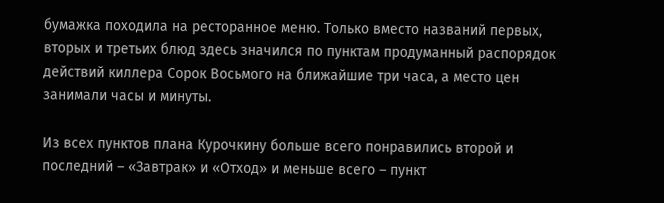бумажка походила на ресторанное меню. Только вместо названий первых, вторых и третьих блюд здесь значился по пунктам продуманный распорядок действий киллера Сорок Восьмого на ближайшие три часа, а место цен занимали часы и минуты.

Из всех пунктов плана Курочкину больше всего понравились второй и последний – «Завтрак» и «Отход» и меньше всего – пункт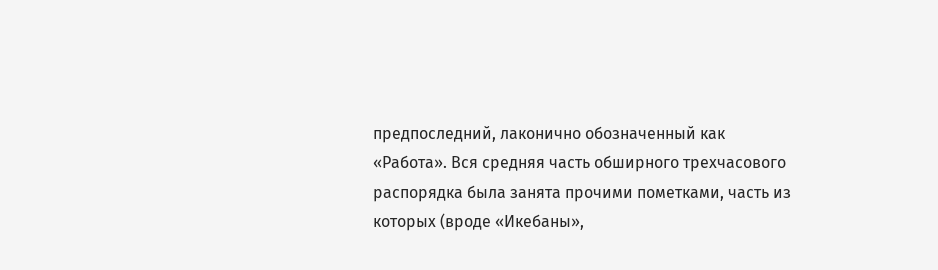предпоследний, лаконично обозначенный как «Работа». Вся средняя часть обширного трехчасового распорядка была занята прочими пометками, часть из которых (вроде «Икебаны»,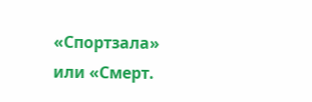«Спортзала» или «Смерт.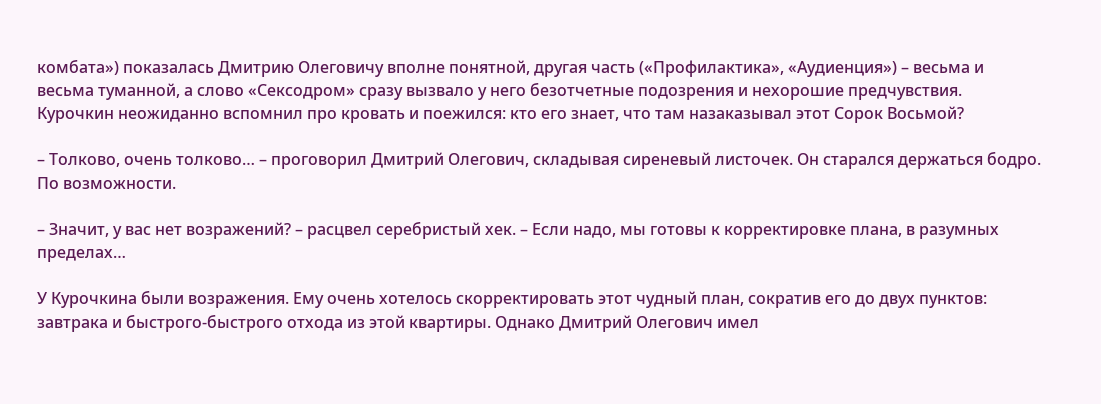комбата») показалась Дмитрию Олеговичу вполне понятной, другая часть («Профилактика», «Аудиенция») – весьма и весьма туманной, а слово «Сексодром» сразу вызвало у него безотчетные подозрения и нехорошие предчувствия. Курочкин неожиданно вспомнил про кровать и поежился: кто его знает, что там назаказывал этот Сорок Восьмой?

– Толково, очень толково… – проговорил Дмитрий Олегович, складывая сиреневый листочек. Он старался держаться бодро. По возможности.

– Значит, у вас нет возражений? – расцвел серебристый хек. – Если надо, мы готовы к корректировке плана, в разумных пределах…

У Курочкина были возражения. Ему очень хотелось скорректировать этот чудный план, сократив его до двух пунктов: завтрака и быстрого-быстрого отхода из этой квартиры. Однако Дмитрий Олегович имел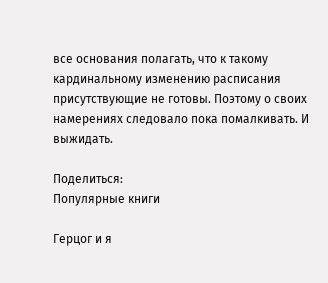все основания полагать, что к такому кардинальному изменению расписания присутствующие не готовы. Поэтому о своих намерениях следовало пока помалкивать. И выжидать.

Поделиться:
Популярные книги

Герцог и я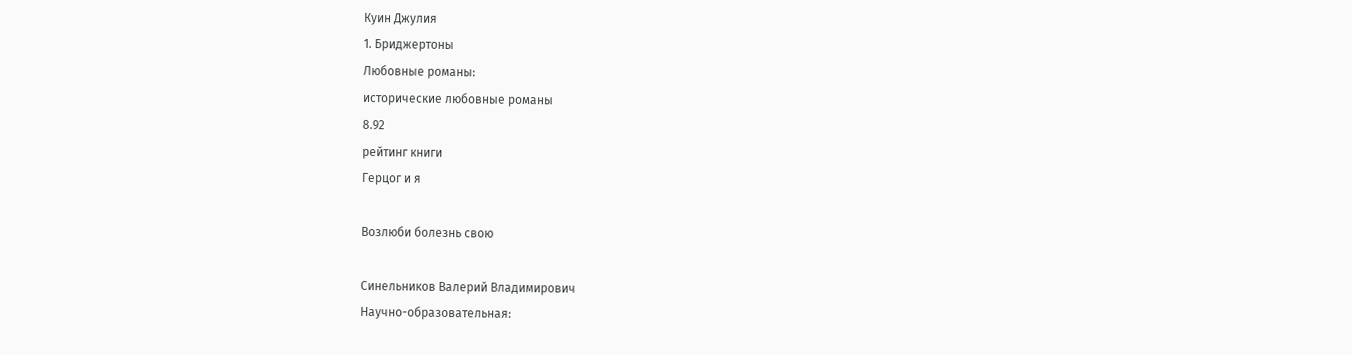Куин Джулия
1. Бриджертоны
Любовные романы:
исторические любовные романы
8.92
рейтинг книги
Герцог и я

Возлюби болезнь свою

Синельников Валерий Владимирович
Научно-образовательная: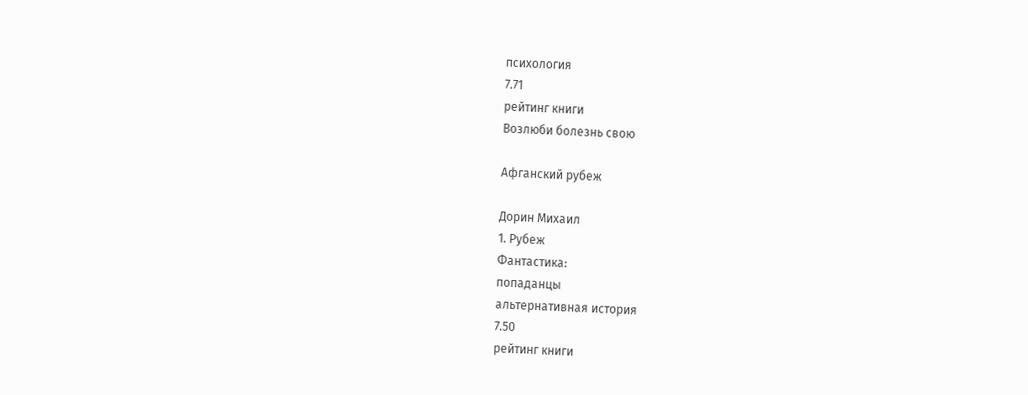психология
7.71
рейтинг книги
Возлюби болезнь свою

Афганский рубеж

Дорин Михаил
1. Рубеж
Фантастика:
попаданцы
альтернативная история
7.50
рейтинг книги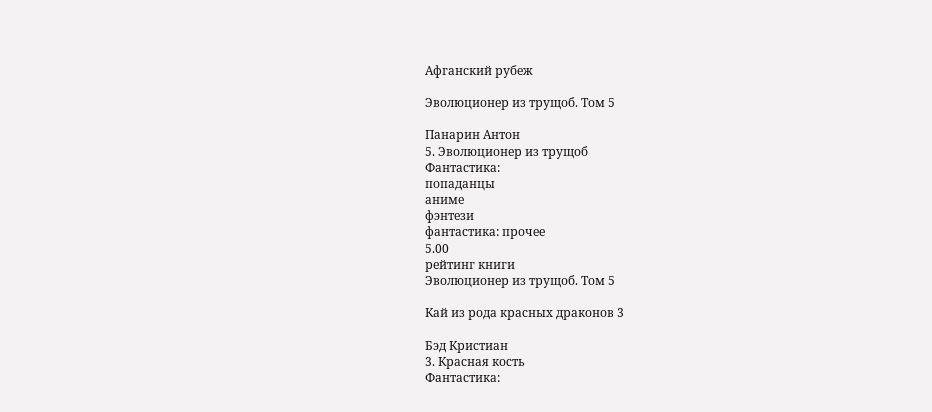Афганский рубеж

Эволюционер из трущоб. Том 5

Панарин Антон
5. Эволюционер из трущоб
Фантастика:
попаданцы
аниме
фэнтези
фантастика: прочее
5.00
рейтинг книги
Эволюционер из трущоб. Том 5

Кай из рода красных драконов 3

Бэд Кристиан
3. Красная кость
Фантастика: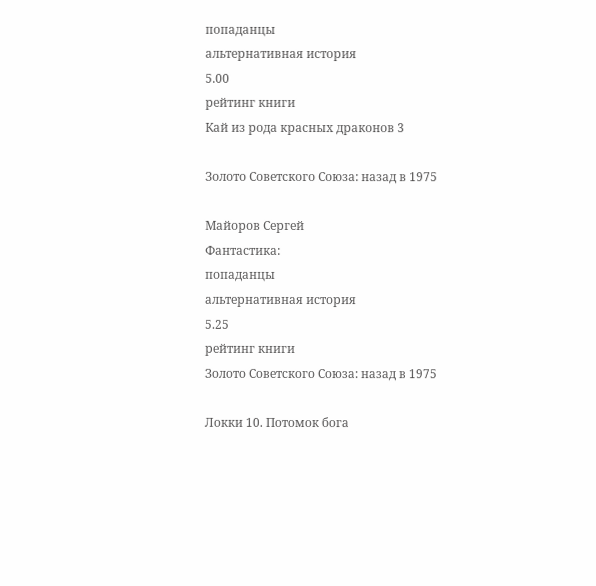попаданцы
альтернативная история
5.00
рейтинг книги
Кай из рода красных драконов 3

Золото Советского Союза: назад в 1975

Майоров Сергей
Фантастика:
попаданцы
альтернативная история
5.25
рейтинг книги
Золото Советского Союза: назад в 1975

Локки 10. Потомок бога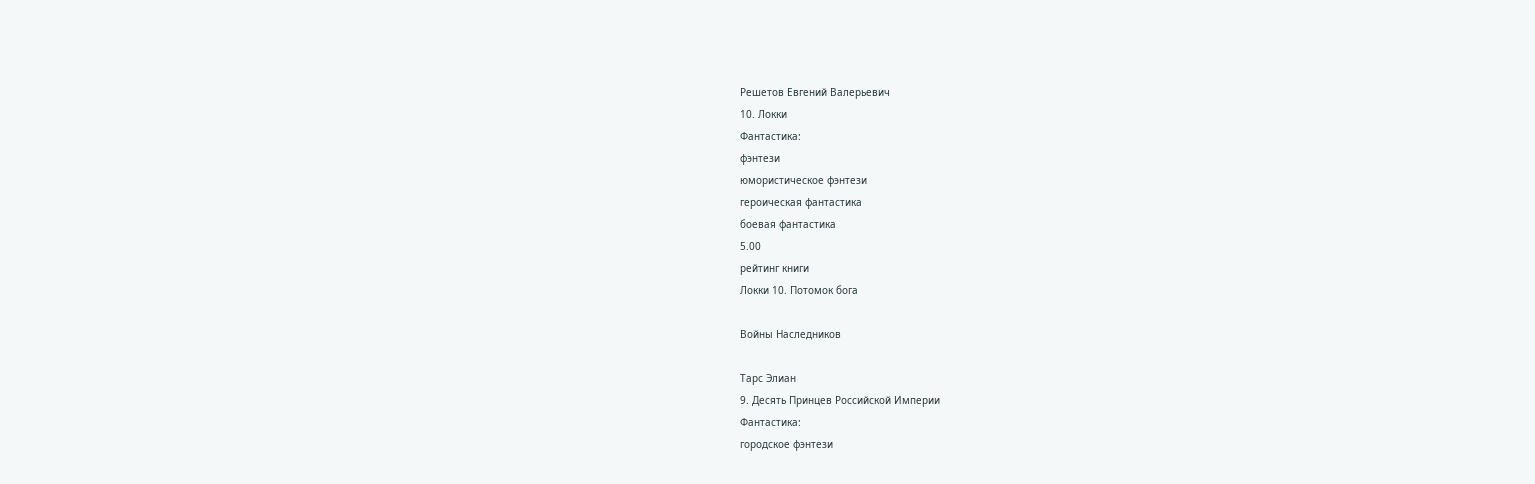Решетов Евгений Валерьевич
10. Локки
Фантастика:
фэнтези
юмористическое фэнтези
героическая фантастика
боевая фантастика
5.00
рейтинг книги
Локки 10. Потомок бога

Войны Наследников

Тарс Элиан
9. Десять Принцев Российской Империи
Фантастика:
городское фэнтези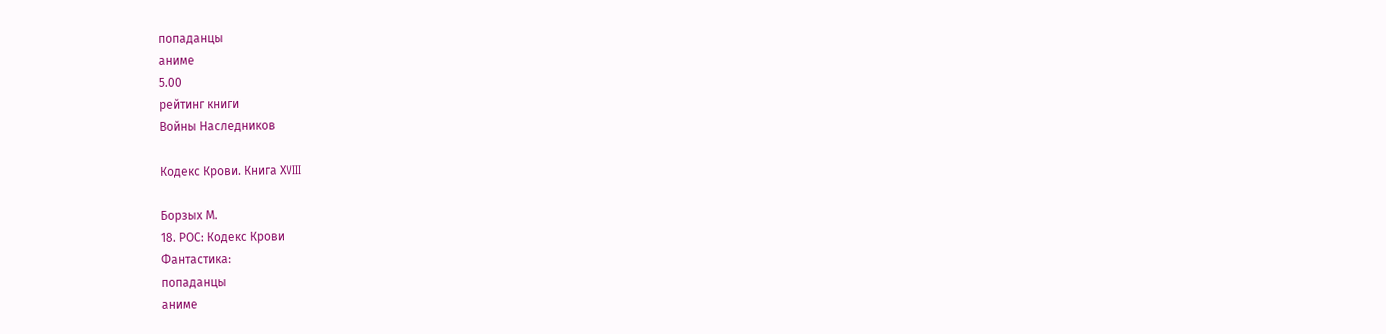попаданцы
аниме
5.00
рейтинг книги
Войны Наследников

Кодекс Крови. Книга ХVIII

Борзых М.
18. РОС: Кодекс Крови
Фантастика:
попаданцы
аниме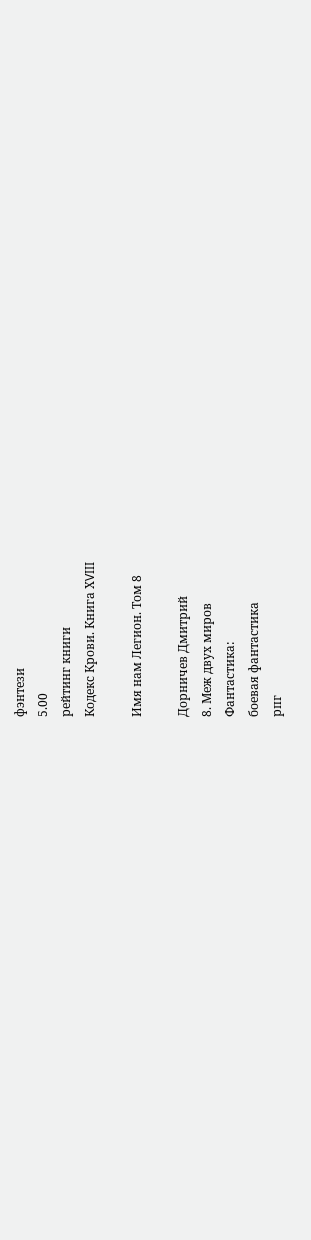фэнтези
5.00
рейтинг книги
Кодекс Крови. Книга ХVIII

Имя нам Легион. Том 8

Дорничев Дмитрий
8. Меж двух миров
Фантастика:
боевая фантастика
рпг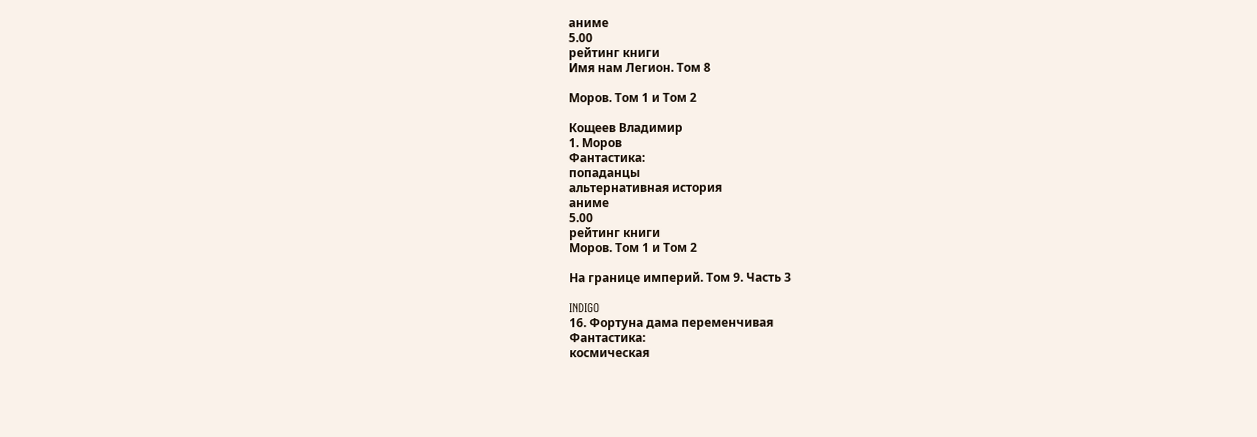аниме
5.00
рейтинг книги
Имя нам Легион. Том 8

Моров. Том 1 и Том 2

Кощеев Владимир
1. Моров
Фантастика:
попаданцы
альтернативная история
аниме
5.00
рейтинг книги
Моров. Том 1 и Том 2

На границе империй. Том 9. Часть 3

INDIGO
16. Фортуна дама переменчивая
Фантастика:
космическая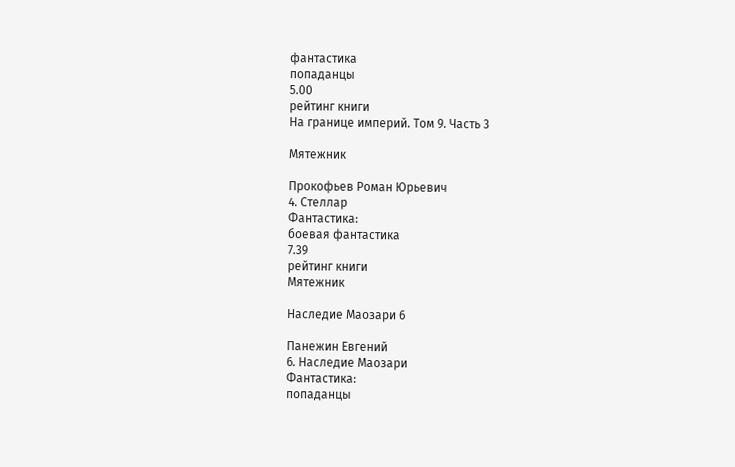фантастика
попаданцы
5.00
рейтинг книги
На границе империй. Том 9. Часть 3

Мятежник

Прокофьев Роман Юрьевич
4. Стеллар
Фантастика:
боевая фантастика
7.39
рейтинг книги
Мятежник

Наследие Маозари 6

Панежин Евгений
6. Наследие Маозари
Фантастика:
попаданцы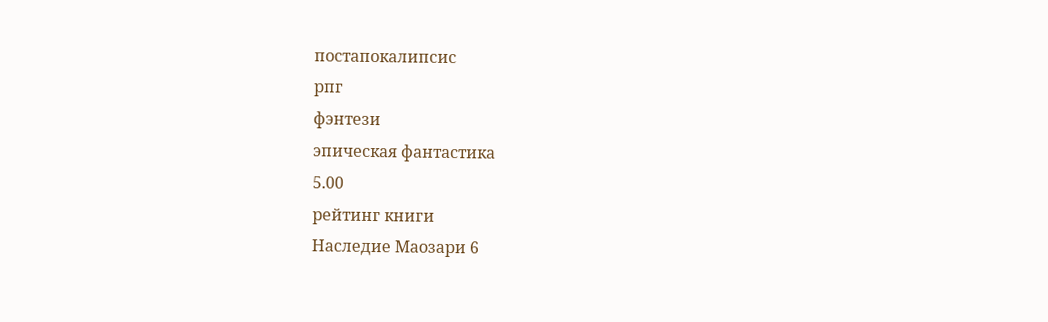постапокалипсис
рпг
фэнтези
эпическая фантастика
5.00
рейтинг книги
Наследие Маозари 6